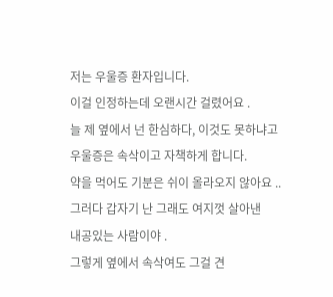저는 우울증 환자입니다.
이걸 인정하는데 오랜시간 걸렸어요 .
늘 제 옆에서 넌 한심하다, 이것도 못하냐고
우울증은 속삭이고 자책하게 합니다.
약을 먹어도 기분은 쉬이 올라오지 않아요 ..
그러다 갑자기 난 그래도 여지껏 살아낸
내공있는 사람이야 .
그렇게 옆에서 속삭여도 그걸 견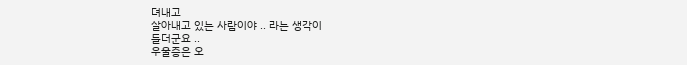뎌내고
살아내고 있는 사람이야 .. 라는 생각이
들더군요 ..
우울증은 오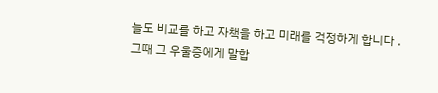늘도 비교를 하고 자책을 하고 미래를 걱정하게 합니다 .
그때 그 우울증에게 말합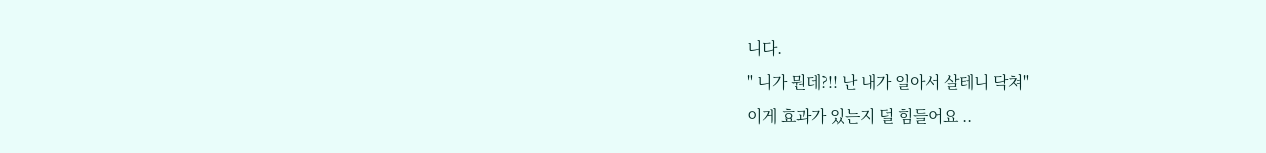니다.
" 니가 뭔데?!! 난 내가 일아서 살테니 닥쳐"
이게 효과가 있는지 덜 힘들어요 ..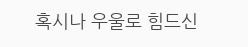혹시나 우울로 힘드신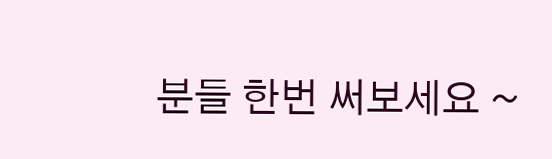분들 한번 써보세요 ~